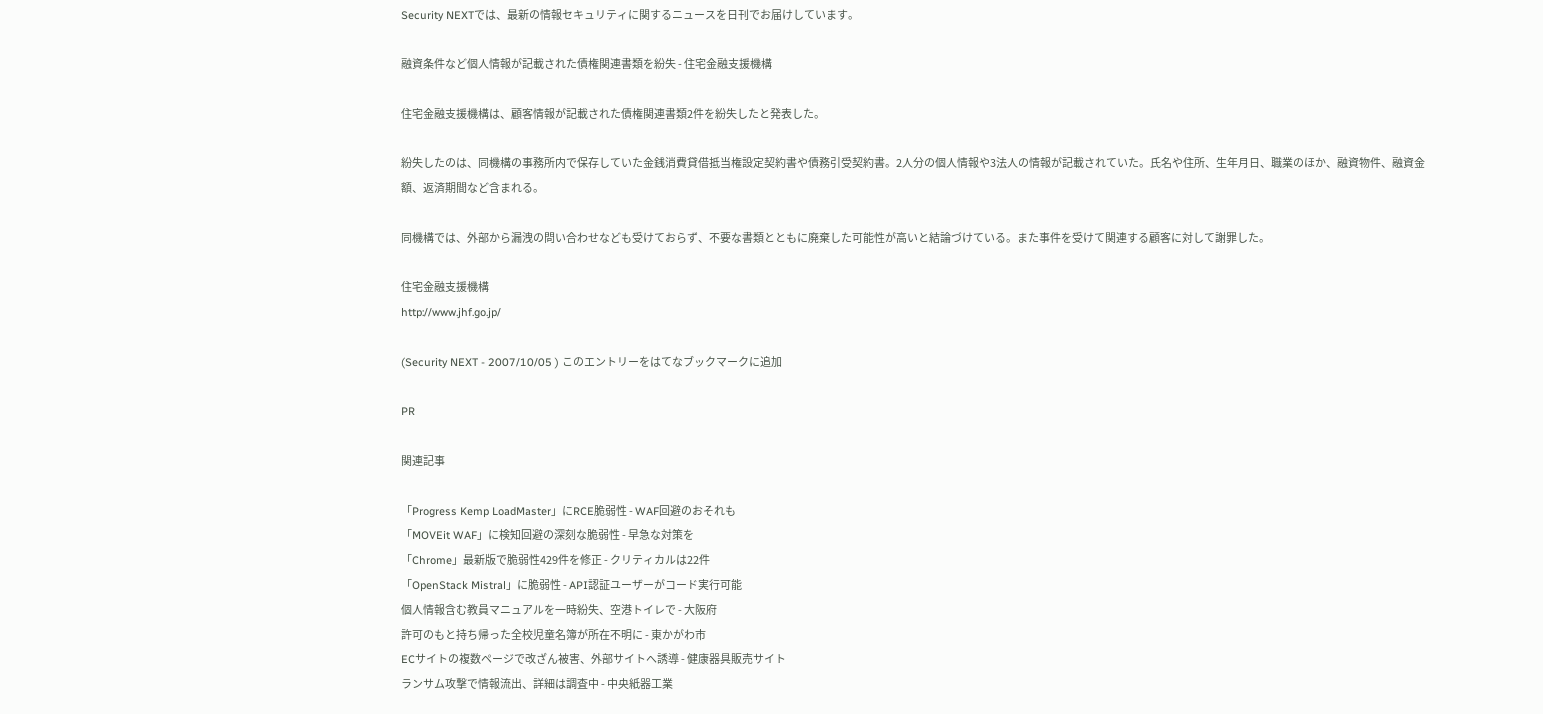Security NEXTでは、最新の情報セキュリティに関するニュースを日刊でお届けしています。

融資条件など個人情報が記載された債権関連書類を紛失 - 住宅金融支援機構

住宅金融支援機構は、顧客情報が記載された債権関連書類2件を紛失したと発表した。

紛失したのは、同機構の事務所内で保存していた金銭消費貸借抵当権設定契約書や債務引受契約書。2人分の個人情報や3法人の情報が記載されていた。氏名や住所、生年月日、職業のほか、融資物件、融資金額、返済期間など含まれる。

同機構では、外部から漏洩の問い合わせなども受けておらず、不要な書類とともに廃棄した可能性が高いと結論づけている。また事件を受けて関連する顧客に対して謝罪した。

住宅金融支援機構
http://www.jhf.go.jp/

(Security NEXT - 2007/10/05 ) このエントリーをはてなブックマークに追加

PR

関連記事

「Progress Kemp LoadMaster」にRCE脆弱性 - WAF回避のおそれも
「MOVEit WAF」に検知回避の深刻な脆弱性 - 早急な対策を
「Chrome」最新版で脆弱性429件を修正 - クリティカルは22件
「OpenStack Mistral」に脆弱性 - API認証ユーザーがコード実行可能
個人情報含む教員マニュアルを一時紛失、空港トイレで - 大阪府
許可のもと持ち帰った全校児童名簿が所在不明に - 東かがわ市
ECサイトの複数ページで改ざん被害、外部サイトへ誘導 - 健康器具販売サイト
ランサム攻撃で情報流出、詳細は調査中 - 中央紙器工業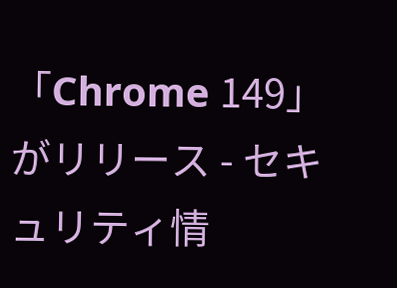「Chrome 149」がリリース - セキュリティ情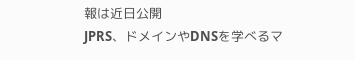報は近日公開
JPRS、ドメインやDNSを学べるマ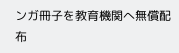ンガ冊子を教育機関へ無償配布